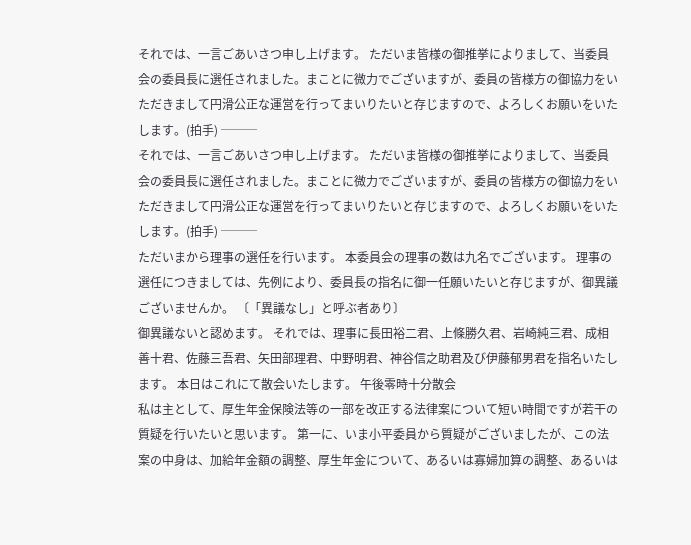それでは、一言ごあいさつ申し上げます。 ただいま皆様の御推挙によりまして、当委員会の委員長に選任されました。まことに微力でございますが、委員の皆様方の御協力をいただきまして円滑公正な運営を行ってまいりたいと存じますので、よろしくお願いをいたします。(拍手) ───
それでは、一言ごあいさつ申し上げます。 ただいま皆様の御推挙によりまして、当委員会の委員長に選任されました。まことに微力でございますが、委員の皆様方の御協力をいただきまして円滑公正な運営を行ってまいりたいと存じますので、よろしくお願いをいたします。(拍手) ───
ただいまから理事の選任を行います。 本委員会の理事の数は九名でございます。 理事の選任につきましては、先例により、委員長の指名に御一任願いたいと存じますが、御異議ございませんか。 〔「異議なし」と呼ぶ者あり〕
御異議ないと認めます。 それでは、理事に長田裕二君、上條勝久君、岩崎純三君、成相善十君、佐藤三吾君、矢田部理君、中野明君、神谷信之助君及び伊藤郁男君を指名いたします。 本日はこれにて散会いたします。 午後零時十分散会
私は主として、厚生年金保険法等の一部を改正する法律案について短い時間ですが若干の質疑を行いたいと思います。 第一に、いま小平委員から質疑がございましたが、この法案の中身は、加給年金額の調整、厚生年金について、あるいは寡婦加算の調整、あるいは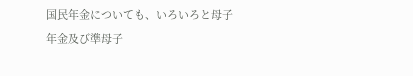国民年金についても、いろいろと母子年金及び準母子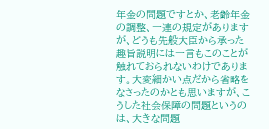年金の問題ですとか、老齢年金の調整、一連の規定がありますが、どうも先般大臣から承った趣旨説明には一言もこのことが触れておられないわけであります。大変細かい点だから省略をなさったのかとも思いますが、こうした社会保障の問題というのは、大きな問題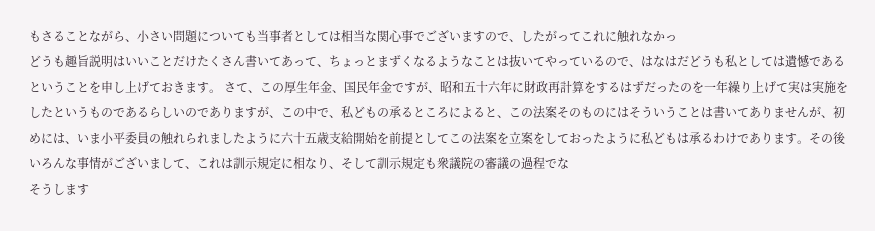もさることながら、小さい問題についても当事者としては相当な関心事でございますので、したがってこれに触れなかっ
どうも趣旨説明はいいことだけたくさん書いてあって、ちょっとまずくなるようなことは抜いてやっているので、はなはだどうも私としては遺憾であるということを申し上げておきます。 さて、この厚生年金、国民年金ですが、昭和五十六年に財政再計算をするはずだったのを一年繰り上げて実は実施をしたというものであるらしいのでありますが、この中で、私どもの承るところによると、この法案そのものにはそういうことは書いてありませんが、初めには、いま小平委員の触れられましたように六十五歳支給開始を前提としてこの法案を立案をしておったように私どもは承るわけであります。その後いろんな事情がございまして、これは訓示規定に相なり、そして訓示規定も衆議院の審議の過程でな
そうします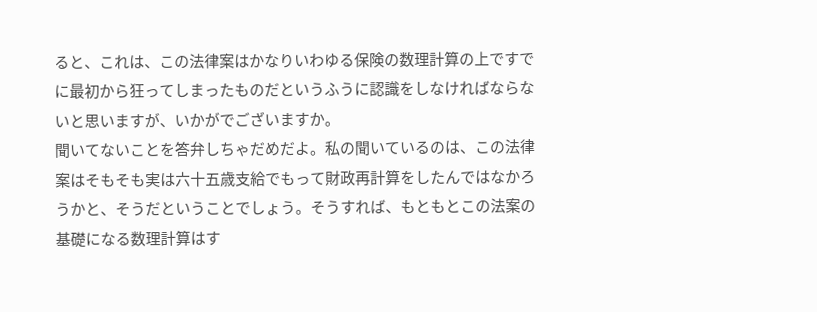ると、これは、この法律案はかなりいわゆる保険の数理計算の上ですでに最初から狂ってしまったものだというふうに認識をしなければならないと思いますが、いかがでございますか。
聞いてないことを答弁しちゃだめだよ。私の聞いているのは、この法律案はそもそも実は六十五歳支給でもって財政再計算をしたんではなかろうかと、そうだということでしょう。そうすれば、もともとこの法案の基礎になる数理計算はす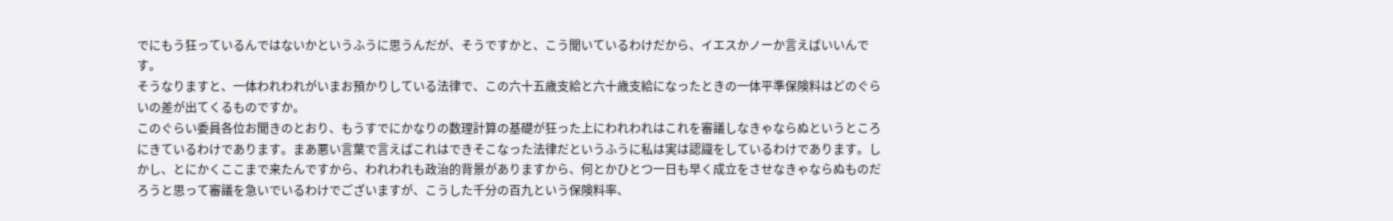でにもう狂っているんではないかというふうに思うんだが、そうですかと、こう聞いているわけだから、イエスかノーか言えばいいんです。
そうなりますと、一体われわれがいまお預かりしている法律で、この六十五歳支給と六十歳支給になったときの一体平準保険料はどのぐらいの差が出てくるものですか。
このぐらい委員各位お聞きのとおり、もうすでにかなりの数理計算の基礎が狂った上にわれわれはこれを審議しなきゃならぬというところにきているわけであります。まあ悪い言葉で言えばこれはできそこなった法律だというふうに私は実は認識をしているわけであります。しかし、とにかくここまで来たんですから、われわれも政治的背景がありますから、何とかひとつ一日も早く成立をさせなきゃならぬものだろうと思って審議を急いでいるわけでございますが、こうした千分の百九という保険料率、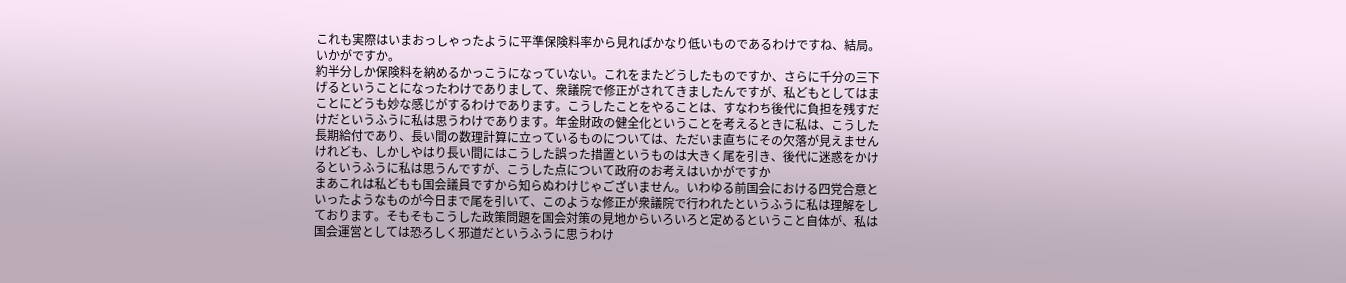これも実際はいまおっしゃったように平準保険料率から見ればかなり低いものであるわけですね、結局。いかがですか。
約半分しか保険料を納めるかっこうになっていない。これをまたどうしたものですか、さらに千分の三下げるということになったわけでありまして、衆議院で修正がされてきましたんですが、私どもとしてはまことにどうも妙な感じがするわけであります。こうしたことをやることは、すなわち後代に負担を残すだけだというふうに私は思うわけであります。年金財政の健全化ということを考えるときに私は、こうした長期給付であり、長い間の数理計算に立っているものについては、ただいま直ちにその欠落が見えませんけれども、しかしやはり長い間にはこうした誤った措置というものは大きく尾を引き、後代に迷惑をかけるというふうに私は思うんですが、こうした点について政府のお考えはいかがですか
まあこれは私どもも国会議員ですから知らぬわけじゃございません。いわゆる前国会における四党合意といったようなものが今日まで尾を引いて、このような修正が衆議院で行われたというふうに私は理解をしております。そもそもこうした政策問題を国会対策の見地からいろいろと定めるということ自体が、私は国会運営としては恐ろしく邪道だというふうに思うわけ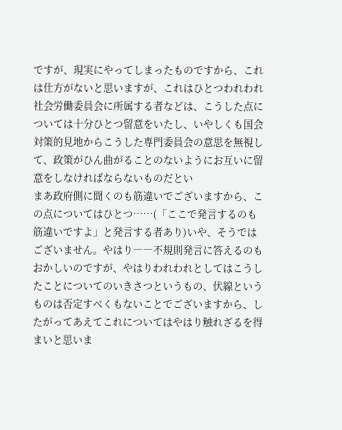ですが、現実にやってしまったものですから、これは仕方がないと思いますが、これはひとつわれわれ社会労働委員会に所属する者などは、こうした点については十分ひとつ留意をいたし、いやしくも国会対策的見地からこうした専門委員会の意思を無視して、政策がひん曲がることのないようにお互いに留意をしなければならないものだとい
まあ政府側に聞くのも筋違いでございますから、この点についてはひとつ……(「ここで発言するのも筋違いですよ」と発言する者あり)いや、そうではございません。やはり――不規則発言に答えるのもおかしいのですが、やはりわれわれとしてはこうしたことについてのいきさつというもの、伏線というものは否定すべくもないことでございますから、したがってあえてこれについてはやはり触れざるを得まいと思いま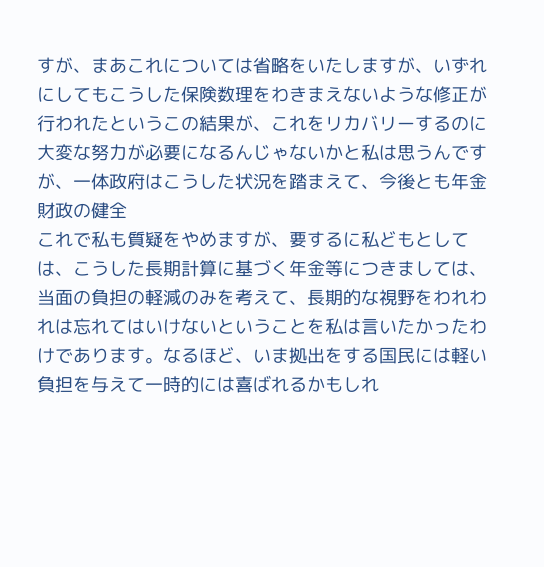すが、まあこれについては省略をいたしますが、いずれにしてもこうした保険数理をわきまえないような修正が行われたというこの結果が、これをリカバリーするのに大変な努力が必要になるんじゃないかと私は思うんですが、一体政府はこうした状況を踏まえて、今後とも年金財政の健全
これで私も質疑をやめますが、要するに私どもとしては、こうした長期計算に基づく年金等につきましては、当面の負担の軽減のみを考えて、長期的な視野をわれわれは忘れてはいけないということを私は言いたかったわけであります。なるほど、いま拠出をする国民には軽い負担を与えて一時的には喜ばれるかもしれ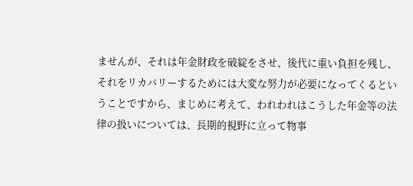ませんが、それは年金財政を破綻をさせ、後代に重い負担を残し、それをリカバリーするためには大変な努力が必要になってくるということですから、まじめに考えて、われわれはこうした年金等の法律の扱いについては、長期的視野に立って物事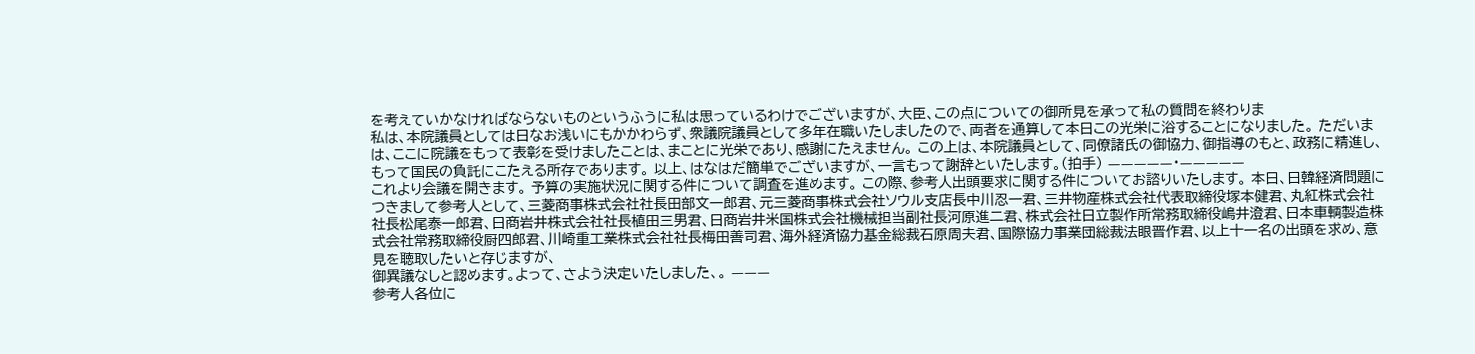を考えていかなければならないものというふうに私は思っているわけでございますが、大臣、この点についての御所見を承って私の質問を終わりま
私は、本院議員としては日なお浅いにもかかわらず、衆議院議員として多年在職いたしましたので、両者を通算して本日この光栄に浴することになりました。 ただいまは、ここに院議をもって表彰を受けましたことは、まことに光栄であり、感謝にたえません。 この上は、本院議員として、同僚諸氏の御協力、御指導のもと、政務に精進し、もって国民の負託にこたえる所存であります。 以上、はなはだ簡単でございますが、一言もって謝辞といたします。(拍手) —————・—————
これより会議を開きます。 予算の実施状況に関する件について調査を進めます。 この際、参考人出頭要求に関する件についてお諮りいたします。 本日、日韓経済問題につきまして参考人として、三菱商事株式会社社長田部文一郎君、元三菱商事株式会社ソウル支店長中川忍一君、三井物産株式会社代表取締役塚本健君、丸紅株式会社社長松尾泰一郎君、日商岩井株式会社社長植田三男君、日商岩井米国株式会社機械担当副社長河原進二君、株式会社日立製作所常務取締役嶋井澄君、日本車輌製造株式会社常務取締役厨四郎君、川崎重工業株式会社社長梅田善司君、海外経済協力基金総裁石原周夫君、国際協力事業団総裁法眼晋作君、以上十一名の出頭を求め、意見を聴取したいと存じますが、
御異議なしと認めます。よって、さよう決定いたしました、。 ———
参考人各位に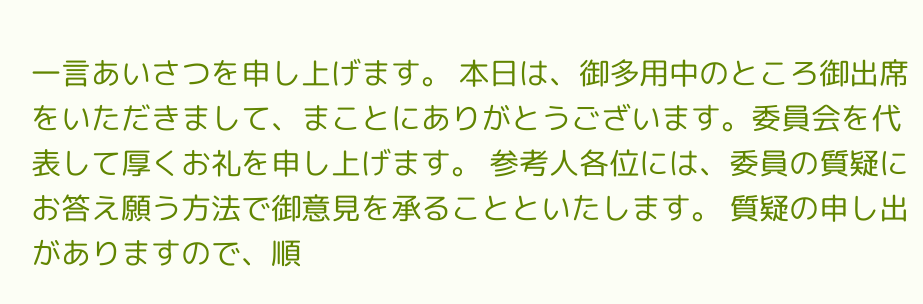一言あいさつを申し上げます。 本日は、御多用中のところ御出席をいただきまして、まことにありがとうございます。委員会を代表して厚くお礼を申し上げます。 参考人各位には、委員の質疑にお答え願う方法で御意見を承ることといたします。 質疑の申し出がありますので、順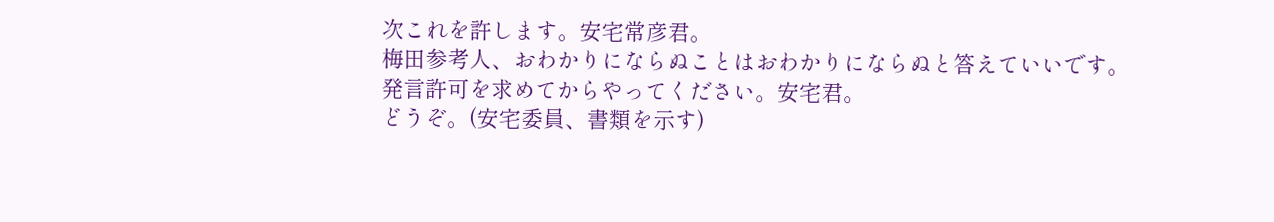次これを許します。安宅常彦君。
梅田参考人、おわかりにならぬことはおわかりにならぬと答えていいです。
発言許可を求めてからやってください。安宅君。
どうぞ。(安宅委員、書類を示す)